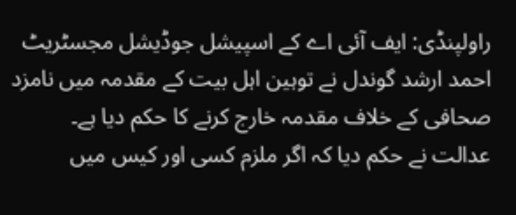راولپنڈی: ایف آئی اے کے اسپیشل جوڈیشل مجسٹریٹ احمد ارشد گوندل نے توہین اہل بیت کے مقدمہ میں نامزد صحافی کے خلاف مقدمہ خارج کرنے کا حکم دیا ہے۔
عدالت نے حکم دیا کہ اگر ملزم کسی اور کیس میں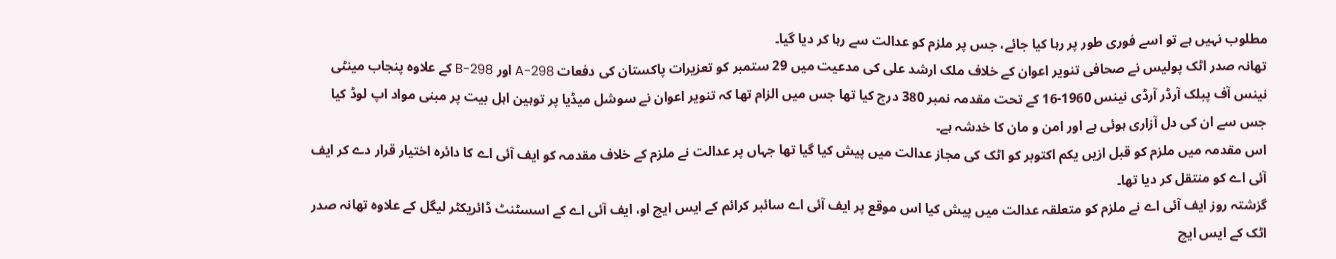مطلوب نہیں ہے تو اسے فوری طور پر رہا کیا جائے، جس پر ملزم کو عدالت سے رہا کر دیا گیا۔
تھانہ صدر اٹک پولیس نے صحافی تنویر اعوان کے خلاف ملک ارشد علی کی مدعیت میں 29 ستمبر کو تعزیرات پاکستان کی دفعات 298-A اور 298-B کے علاوہ پنجاب مینٹی نینس آف پبلک آرڈر آرڈی نینس 1960-16 کے تحت مقدمہ نمبر 380 درج کیا تھا جس میں الزام تھا کہ تنویر اعوان نے سوشل میڈیا پر توہین اہل بیت پر مبنی مواد اپ لوڈ کیا جس سے ان کی دل آزاری ہوئی ہے اور امن و مان کا خدشہ ہے۔
اس مقدمہ میں ملزم کو قبل ازیں یکم اکتوبر کو اٹک کی مجاز عدالت میں پیش کیا گیا تھا جہاں پر عدالت نے ملزم کے خلاف مقدمہ کو ایف آئی اے کا دائرہ اختیار قرار دے کر ایف آئی اے کو منتقل کر دیا تھا۔
گزشتہ روز ایف آئی اے نے ملزم کو متعلقہ عدالت میں پیش کیا اس موقع پر ایف آئی اے سائبر کرائم کے ایس ایچ او، ایف آئی اے کے اسسٹنٹ ڈائریکٹر لیگل کے علاوہ تھانہ صدر اٹک کے ایس ایچ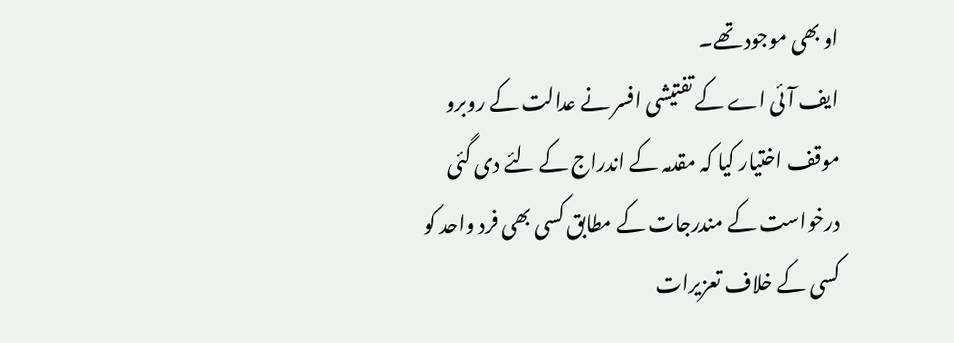او بھی موجود تھے۔
ایف آئی اے کے تفتیشی افسر نے عدالت کے روبرو موقف اختیار کیا کہ مقدمہ کے اندراج کے لئے دی گئی درخواست کے مندرجات کے مطابق کسی بھی فرد واحد کو کسی کے خلاف تعزیرات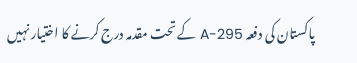پاکستان کی دفعہ 295-A کے تحت مقدمہ درج کرنے کا اختیار نہیں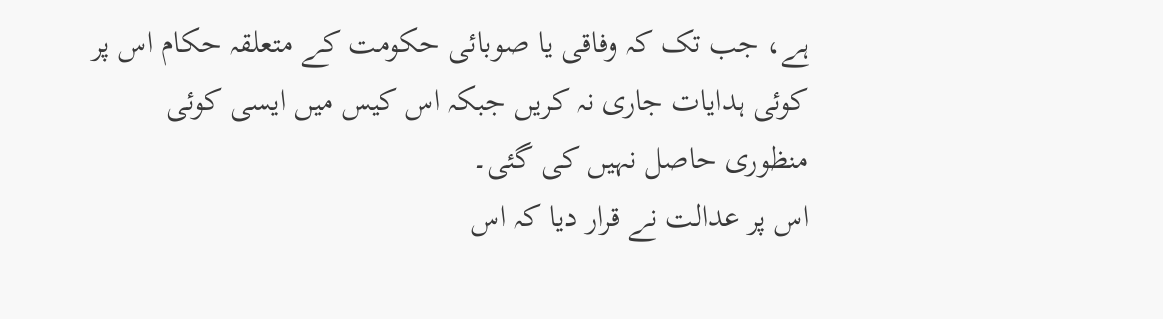ہے، جب تک کہ وفاقی یا صوبائی حکومت کے متعلقہ حکام اس پر کوئی ہدایات جاری نہ کریں جبکہ اس کیس میں ایسی کوئی منظوری حاصل نہیں کی گئی۔
اس پر عدالت نے قرار دیا کہ اس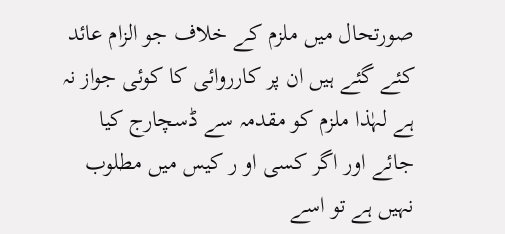صورتحال میں ملزم کے خلاف جو الزام عائد کئے گئے ہیں ان پر کارروائی کا کوئی جواز نہ ہے لہٰذا ملزم کو مقدمہ سے ڈسچارج کیا جائے اور اگر کسی او ر کیس میں مطلوب نہیں ہے تو اسے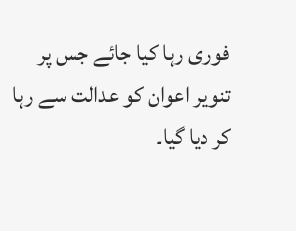فوری رہا کیا جائے جس پر تنویر اعوان کو عدالت سے رہا کر دیا گیا۔